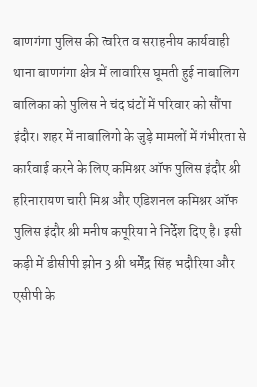बाणगंगा पुलिस की त्वरित व सराहनीय कार्यवाही
थाना बाणगंगा क्षेत्र में लावारिस घूमती हुई नाबालिग बालिका को पुलिस ने चंद घंटों में परिवार को सौंपा
इंदौर। शहर में नाबालिगो के जुड़े मामलों में गंभीरता से कार्रवाई करने के लिए कमिश्नर ऑफ पुलिस इंदौर श्री हरिनारायण चारी मिश्र और एडिशनल कमिश्नर ऑफ पुलिस इंदौर श्री मनीष कपूरिया ने निर्देश दिए है। इसी कड़ी में डीसीपी झोन 3 श्री धर्मेंद्र सिंह भदौरिया और एसीपी के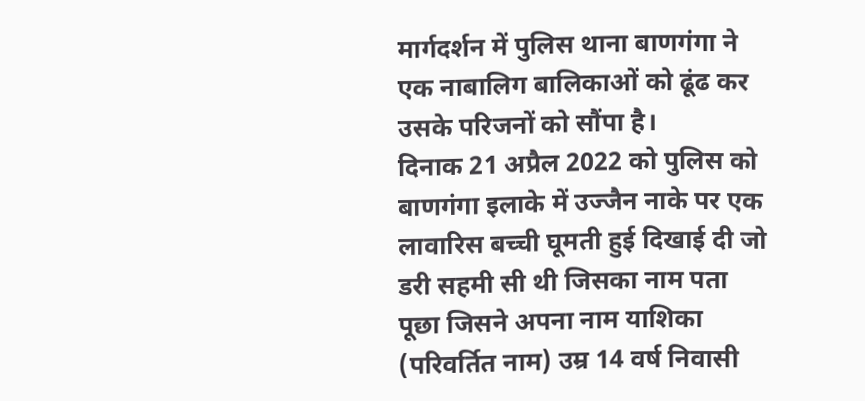मार्गदर्शन में पुलिस थाना बाणगंगा ने एक नाबालिग बालिकाओं को ढूंढ कर उसके परिजनों को सौंपा है।
दिनाक 21 अप्रैल 2022 को पुलिस को बाणगंगा इलाके में उज्जैन नाके पर एक लावारिस बच्ची घूमती हुई दिखाई दी जो डरी सहमी सी थी जिसका नाम पता पूछा जिसने अपना नाम याशिका (परिवर्तित नाम) उम्र 14 वर्ष निवासी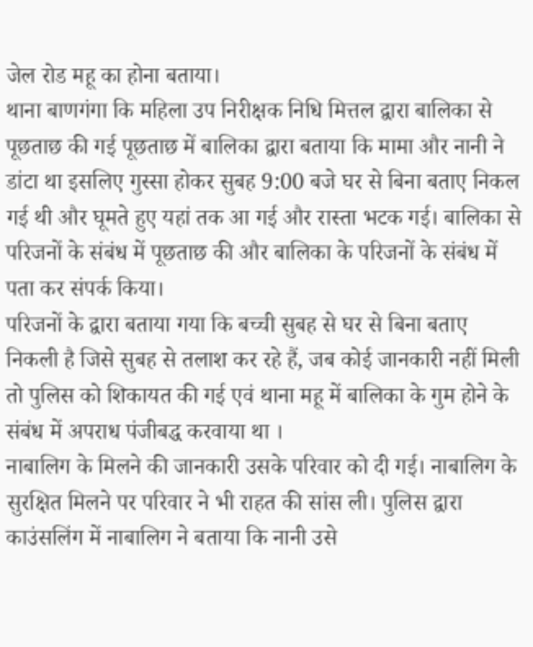जेल रोड महू का होना बताया।
थाना बाणगंगा कि महिला उप निरीक्षक निधि मित्तल द्वारा बालिका से पूछताछ की गई पूछताछ में बालिका द्वारा बताया कि मामा और नानी ने डांटा था इसलिए गुस्सा होकर सुबह 9:00 बजे घर से बिना बताए निकल गई थी और घूमते हुए यहां तक आ गई और रास्ता भटक गई। बालिका से परिजनों के संबंध में पूछताछ की और बालिका के परिजनों के संबंध में पता कर संपर्क किया।
परिजनों के द्वारा बताया गया कि बच्ची सुबह से घर से बिना बताए निकली है जिसे सुबह से तलाश कर रहे हैं, जब कोई जानकारी नहीं मिली तो पुलिस को शिकायत की गई एवं थाना महू में बालिका के गुम होने के संबंध में अपराध पंजीबद्ध करवाया था ।
नाबालिग के मिलने की जानकारी उसके परिवार को दी गई। नाबालिग के सुरक्षित मिलने पर परिवार ने भी राहत की सांस ली। पुलिस द्वारा काउंसलिंग में नाबालिग ने बताया कि नानी उसे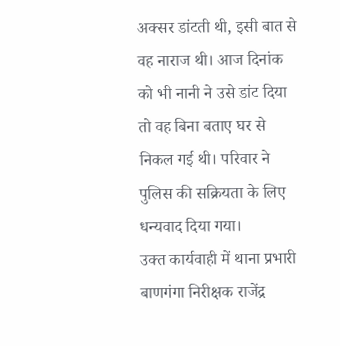अक्सर डांटती थी, इसी बात से वह नाराज थी। आज दिनांक को भी नानी ने उसे डांट दिया तो वह बिना बताए घर से निकल गई थी। परिवार ने पुलिस की सक्रियता के लिए धन्यवाद दिया गया।
उक्त कार्यवाही में थाना प्रभारी बाणगंगा निरीक्षक राजेंद्र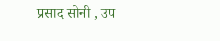प्रसाद सोनी , उप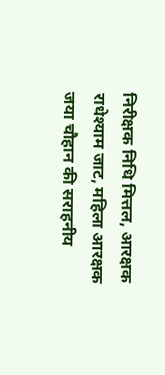निरीक्षक निधि मित्तल, आरक्षक राधेश्याम जाट, महिला आरक्षक जया चौहान की सराहनीय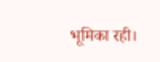भूमिका रही।